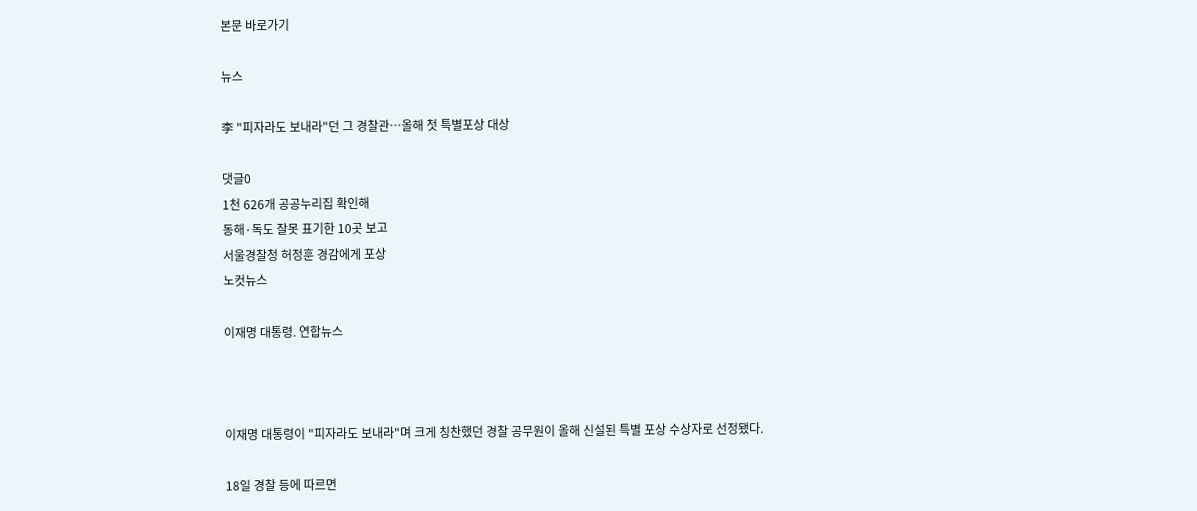본문 바로가기

뉴스

李 "피자라도 보내라"던 그 경찰관…올해 첫 특별포상 대상

댓글0
1천 626개 공공누리집 확인해
동해·독도 잘못 표기한 10곳 보고
서울경찰청 허정훈 경감에게 포상
노컷뉴스

이재명 대통령. 연합뉴스



이재명 대통령이 "피자라도 보내라"며 크게 칭찬했던 경찰 공무원이 올해 신설된 특별 포상 수상자로 선정됐다.

18일 경찰 등에 따르면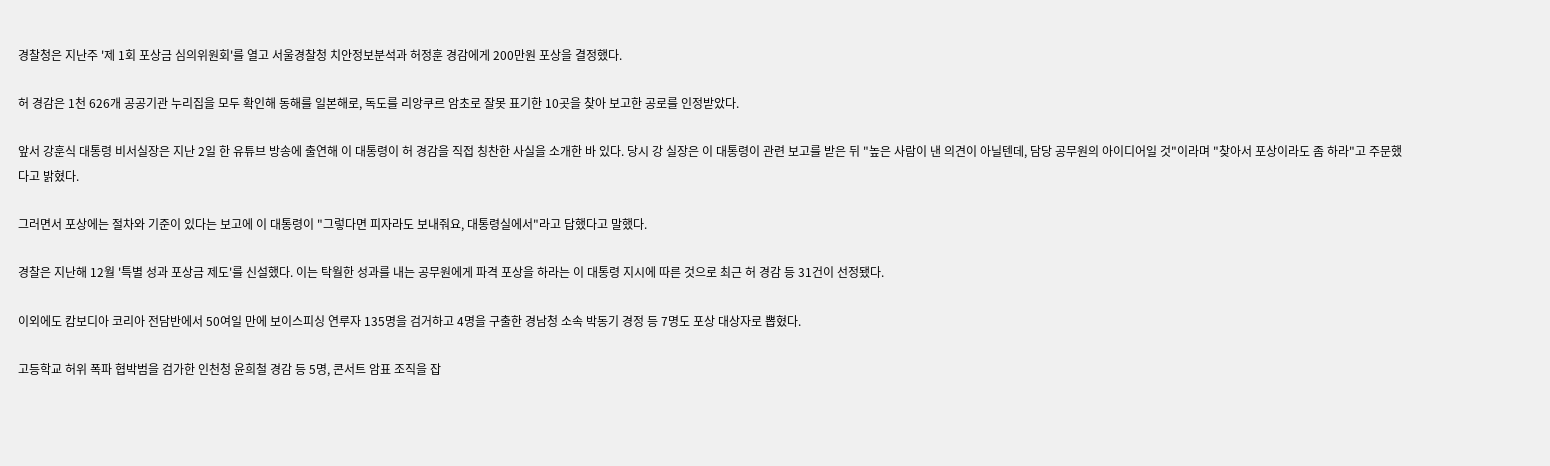경찰청은 지난주 '제 1회 포상금 심의위원회'를 열고 서울경찰청 치안정보분석과 허정훈 경감에게 200만원 포상을 결정했다.

허 경감은 1천 626개 공공기관 누리집을 모두 확인해 동해를 일본해로, 독도를 리앙쿠르 암초로 잘못 표기한 10곳을 찾아 보고한 공로를 인정받았다.

앞서 강훈식 대통령 비서실장은 지난 2일 한 유튜브 방송에 출연해 이 대통령이 허 경감을 직접 칭찬한 사실을 소개한 바 있다. 당시 강 실장은 이 대통령이 관련 보고를 받은 뒤 "높은 사람이 낸 의견이 아닐텐데, 담당 공무원의 아이디어일 것"이라며 "찾아서 포상이라도 좀 하라"고 주문했다고 밝혔다.

그러면서 포상에는 절차와 기준이 있다는 보고에 이 대통령이 "그렇다면 피자라도 보내줘요, 대통령실에서"라고 답했다고 말했다.

경찰은 지난해 12월 '특별 성과 포상금 제도'를 신설했다. 이는 탁월한 성과를 내는 공무원에게 파격 포상을 하라는 이 대통령 지시에 따른 것으로 최근 허 경감 등 31건이 선정됐다.

이외에도 캄보디아 코리아 전담반에서 50여일 만에 보이스피싱 연루자 135명을 검거하고 4명을 구출한 경남청 소속 박동기 경정 등 7명도 포상 대상자로 뽑혔다.

고등학교 허위 폭파 협박범을 검가한 인천청 윤희철 경감 등 5명, 콘서트 암표 조직을 잡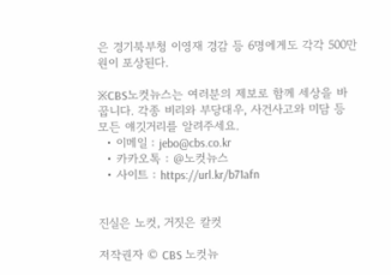은 경기북부청 이영재 경감 등 6명에게도 각각 500만원이 포상된다.

※CBS노컷뉴스는 여러분의 제보로 함께 세상을 바꿉니다. 각종 비리와 부당대우, 사건사고와 미담 등 모든 얘깃거리를 알려주세요.
  • 이메일 : jebo@cbs.co.kr
  • 카카오톡 : @노컷뉴스
  • 사이트 : https://url.kr/b71afn


진실은 노컷, 거짓은 칼컷

저작권자 © CBS 노컷뉴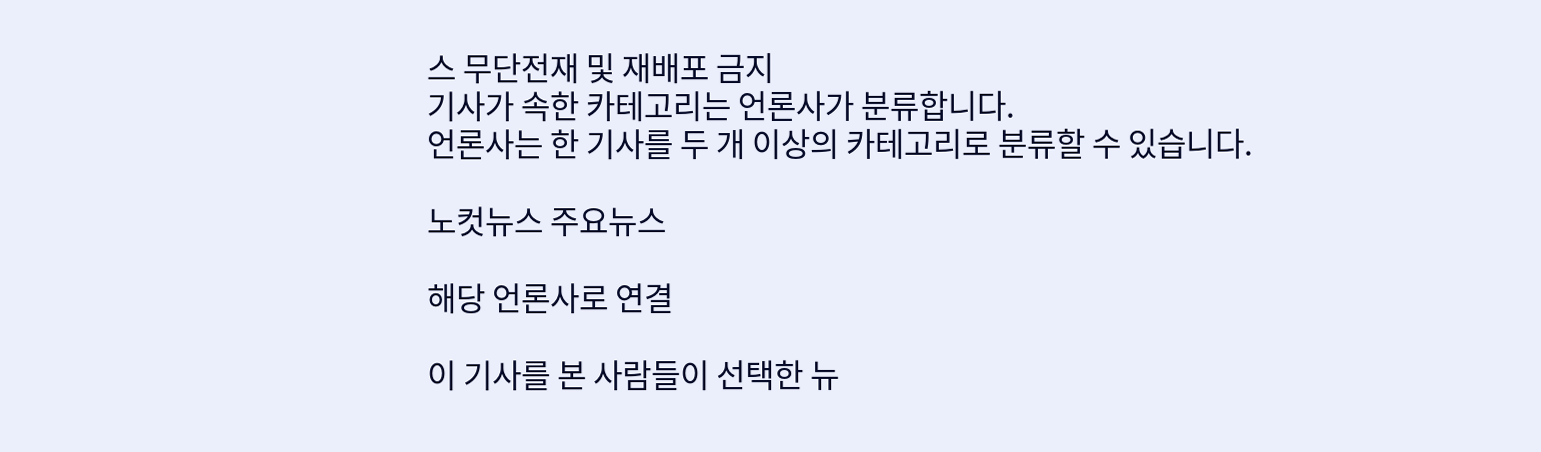스 무단전재 및 재배포 금지
기사가 속한 카테고리는 언론사가 분류합니다.
언론사는 한 기사를 두 개 이상의 카테고리로 분류할 수 있습니다.

노컷뉴스 주요뉴스

해당 언론사로 연결

이 기사를 본 사람들이 선택한 뉴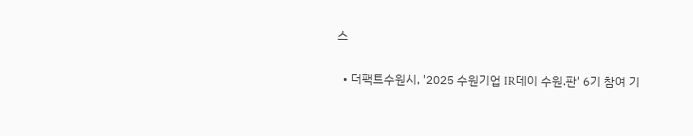스

  • 더팩트수원시, '2025 수원기업 IR데이 수원.판' 6기 참여 기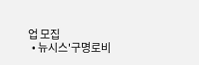업 모집
  • 뉴시스'구명로비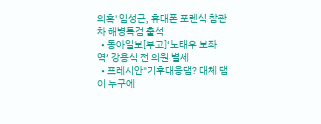의혹' 임성근, 휴대폰 포렌식 참관차 해병특검 출석
  • 동아일보[부고]‘노태우 보좌역’ 강용식 전 의원 별세
  • 프레시안"기후대응댐? 대체 댐이 누구에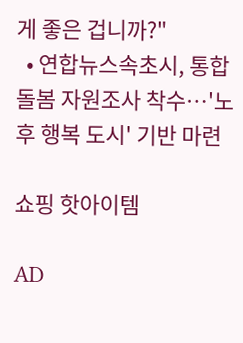게 좋은 겁니까?"
  • 연합뉴스속초시, 통합돌봄 자원조사 착수…'노후 행복 도시' 기반 마련

쇼핑 핫아이템

AD